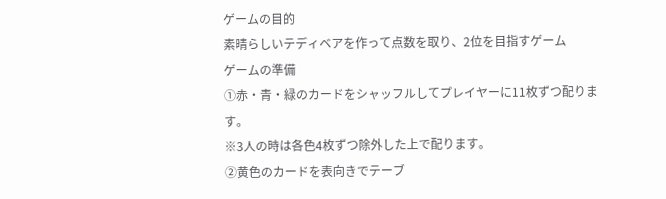ゲームの目的
素晴らしいテディベアを作って点数を取り、2位を目指すゲーム
ゲームの準備
①赤・青・緑のカードをシャッフルしてプレイヤーに11枚ずつ配ります。
※3人の時は各色4枚ずつ除外した上で配ります。
②黄色のカードを表向きでテーブ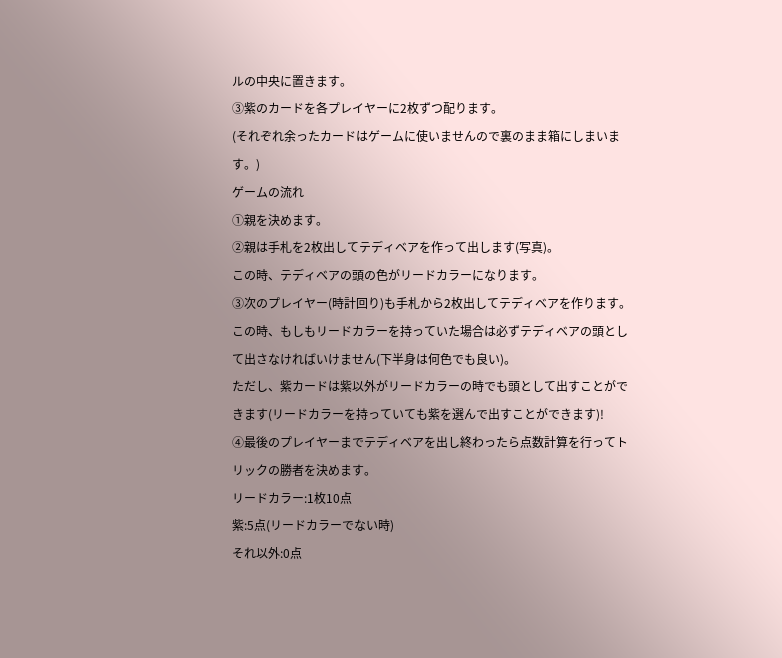ルの中央に置きます。
③紫のカードを各プレイヤーに2枚ずつ配ります。
(それぞれ余ったカードはゲームに使いませんので裏のまま箱にしまいます。)
ゲームの流れ
①親を決めます。
②親は手札を2枚出してテディベアを作って出します(写真)。
この時、テディベアの頭の色がリードカラーになります。
③次のプレイヤー(時計回り)も手札から2枚出してテディベアを作ります。この時、もしもリードカラーを持っていた場合は必ずテディベアの頭として出さなければいけません(下半身は何色でも良い)。
ただし、紫カードは紫以外がリードカラーの時でも頭として出すことができます(リードカラーを持っていても紫を選んで出すことができます)!
④最後のプレイヤーまでテディベアを出し終わったら点数計算を行ってトリックの勝者を決めます。
リードカラー:1枚10点
紫:5点(リードカラーでない時)
それ以外:0点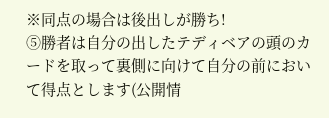※同点の場合は後出しが勝ち!
⑤勝者は自分の出したテディベアの頭のカードを取って裏側に向けて自分の前において得点とします(公開情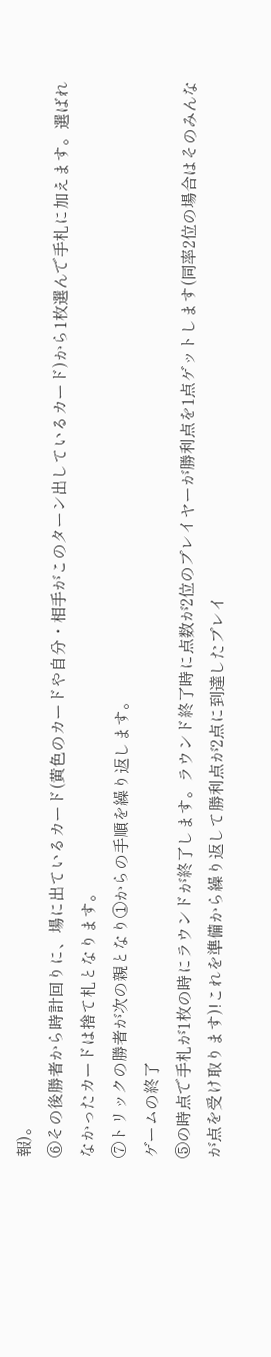報)。
⑥その後勝者から時計回りに、場に出ているカード(黄色のカードや自分・相手がこのターン出しているカード)から1枚選んで手札に加えます。選ばれなかったカードは捨て札となります。
⑦トリックの勝者が次の親となり①からの手順を繰り返します。
ゲームの終了
⑤の時点で手札が1枚の時にラウンドが終了します。ラウンド終了時に点数が2位のプレイヤーが勝利点を1点ゲットします(同率2位の場合はそのみんなが点を受け取ります)!これを準備から繰り返して勝利点が2点に到達したプレイ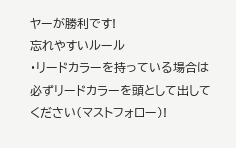ヤーが勝利です!
忘れやすいルール
・リードカラーを持っている場合は必ずリードカラーを頭として出してください(マストフォロー)!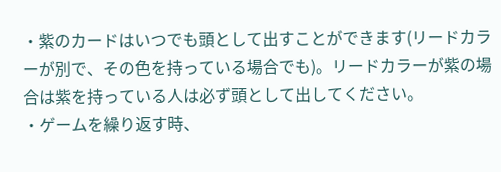・紫のカードはいつでも頭として出すことができます(リードカラーが別で、その色を持っている場合でも)。リードカラーが紫の場合は紫を持っている人は必ず頭として出してください。
・ゲームを繰り返す時、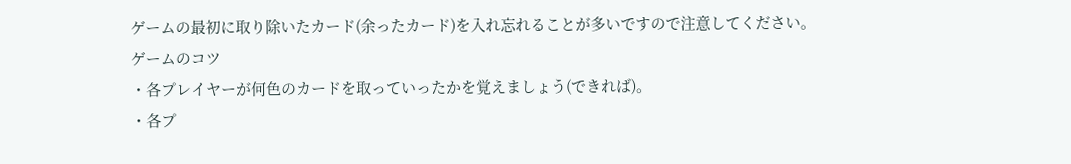ゲームの最初に取り除いたカード(余ったカード)を入れ忘れることが多いですので注意してください。
ゲームのコツ
・各プレイヤーが何色のカードを取っていったかを覚えましょう(できれば)。
・各プ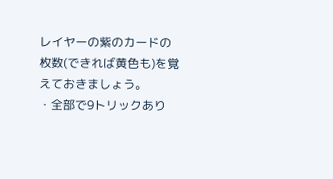レイヤーの紫のカードの枚数(できれば黄色も)を覚えておきましょう。
・全部で9トリックあり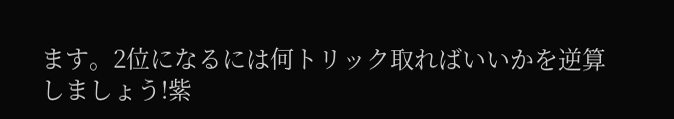ます。2位になるには何トリック取ればいいかを逆算しましょう!紫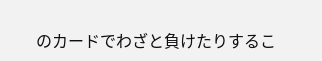のカードでわざと負けたりするこ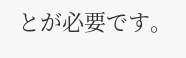とが必要です。